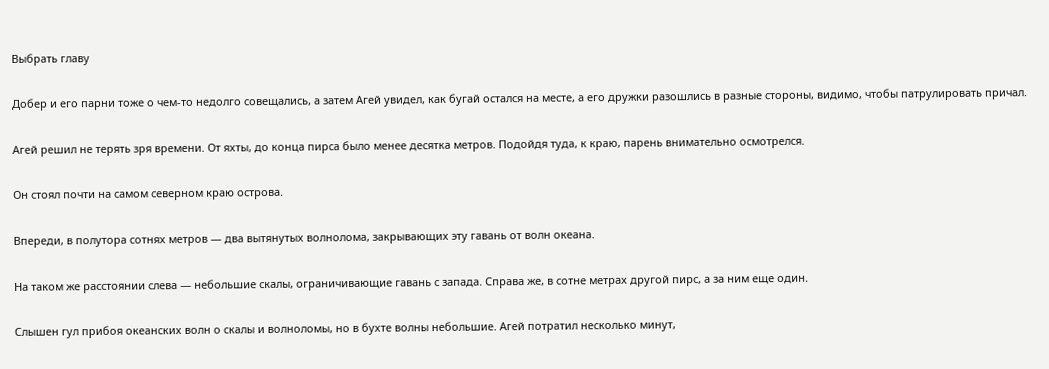Выбрать главу

Добер и его парни тоже о чем-то недолго совещались, а затем Агей увидел, как бугай остался на месте, а его дружки разошлись в разные стороны, видимо, чтобы патрулировать причал.

Агей решил не терять зря времени. От яхты, до конца пирса было менее десятка метров. Подойдя туда, к краю, парень внимательно осмотрелся.

Он стоял почти на самом северном краю острова.

Впереди, в полутора сотнях метров — два вытянутых волнолома, закрывающих эту гавань от волн океана.

На таком же расстоянии слева — небольшие скалы, ограничивающие гавань с запада. Справа же, в сотне метрах другой пирс, а за ним еще один.

Слышен гул прибоя океанских волн о скалы и волноломы, но в бухте волны небольшие. Агей потратил несколько минут,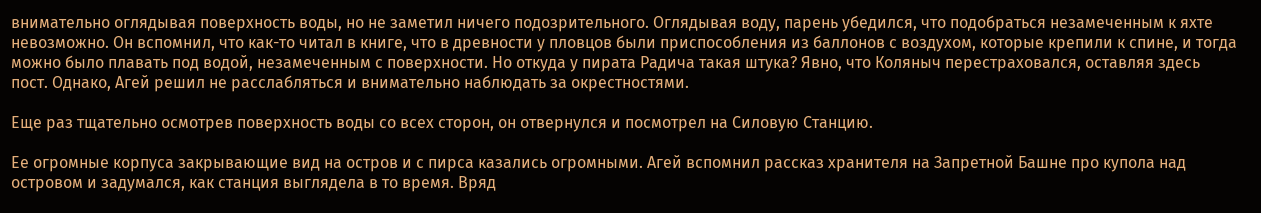внимательно оглядывая поверхность воды, но не заметил ничего подозрительного. Оглядывая воду, парень убедился, что подобраться незамеченным к яхте невозможно. Он вспомнил, что как-то читал в книге, что в древности у пловцов были приспособления из баллонов с воздухом, которые крепили к спине, и тогда можно было плавать под водой, незамеченным с поверхности. Но откуда у пирата Радича такая штука? Явно, что Коляныч перестраховался, оставляя здесь пост. Однако, Агей решил не расслабляться и внимательно наблюдать за окрестностями.

Еще раз тщательно осмотрев поверхность воды со всех сторон, он отвернулся и посмотрел на Силовую Станцию.

Ее огромные корпуса закрывающие вид на остров и с пирса казались огромными. Агей вспомнил рассказ хранителя на Запретной Башне про купола над островом и задумался, как станция выглядела в то время. Вряд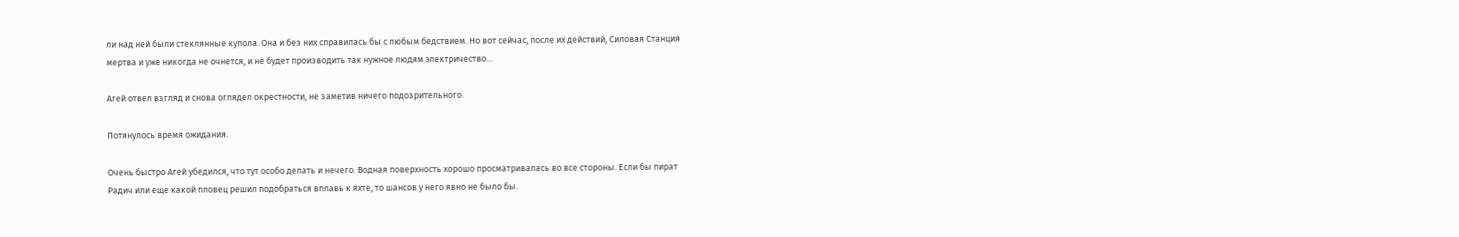ли над ней были стеклянные купола. Она и без них справилась бы с любым бедствием. Но вот сейчас, после их действий, Силовая Станция мертва и уже никогда не очнется, и не будет производить так нужное людям электричество…

Агей отвел взгляд и снова оглядел окрестности, не заметив ничего подозрительного.

Потянулось время ожидания.

Очень быстро Агей убедился, что тут особо делать и нечего. Водная поверхность хорошо просматривалась во все стороны. Если бы пират Радич или еще какой пловец решил подобраться вплавь к яхте, то шансов у него явно не было бы.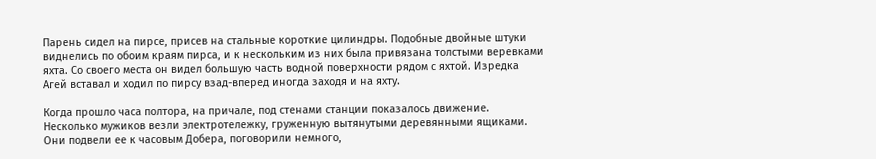Парень сидел на пирсе, присев на стальные короткие цилиндры. Подобные двойные штуки виднелись по обоим краям пирса, и к нескольким из них была привязана толстыми веревками яхта. Со своего места он видел большую часть водной поверхности рядом с яхтой. Изредка Агей вставал и ходил по пирсу взад-вперед иногда заходя и на яхту.

Когда прошло часа полтора, на причале, под стенами станции показалось движение. Несколько мужиков везли электротележку, груженную вытянутыми деревянными ящиками. Они подвели ее к часовым Добера, поговорили немного,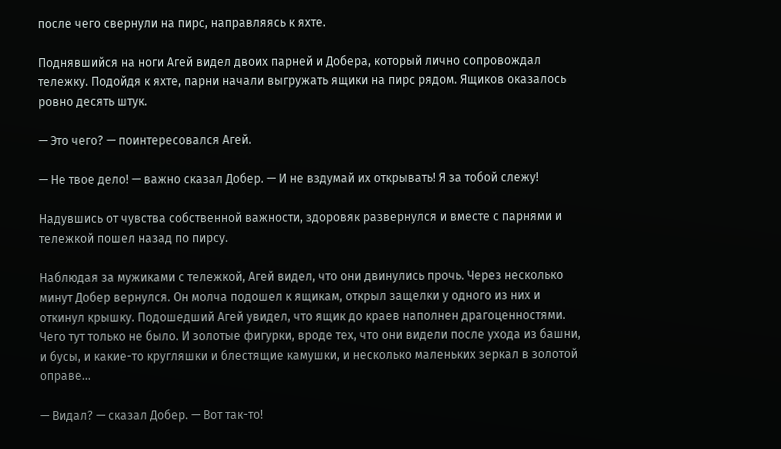после чего свернули на пирс, направляясь к яхте.

Поднявшийся на ноги Агей видел двоих парней и Добера, который лично сопровождал тележку. Подойдя к яхте, парни начали выгружать ящики на пирс рядом. Ящиков оказалось ровно десять штук.

— Это чего? — поинтересовался Агей.

— Не твое дело! — важно сказал Добер. — И не вздумай их открывать! Я за тобой слежу!

Надувшись от чувства собственной важности, здоровяк развернулся и вместе с парнями и тележкой пошел назад по пирсу.

Наблюдая за мужиками с тележкой, Агей видел, что они двинулись прочь. Через несколько минут Добер вернулся. Он молча подошел к ящикам, открыл защелки у одного из них и откинул крышку. Подошедший Агей увидел, что ящик до краев наполнен драгоценностями. Чего тут только не было. И золотые фигурки, вроде тех, что они видели после ухода из башни, и бусы, и какие-то кругляшки и блестящие камушки, и несколько маленьких зеркал в золотой оправе…

— Видал? — сказал Добер. — Вот так-то!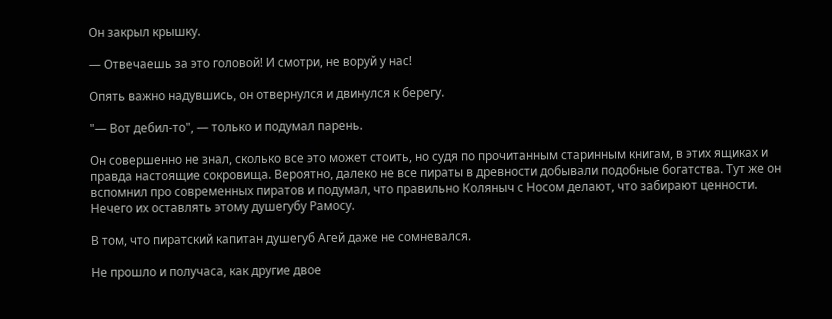Он закрыл крышку.

— Отвечаешь за это головой! И смотри, не воруй у нас!

Опять важно надувшись, он отвернулся и двинулся к берегу.

"— Вот дебил-то", — только и подумал парень.

Он совершенно не знал, сколько все это может стоить, но судя по прочитанным старинным книгам, в этих ящиках и правда настоящие сокровища. Вероятно, далеко не все пираты в древности добывали подобные богатства. Тут же он вспомнил про современных пиратов и подумал, что правильно Коляныч с Носом делают, что забирают ценности. Нечего их оставлять этому душегубу Рамосу.

В том, что пиратский капитан душегуб Агей даже не сомневался.

Не прошло и получаса, как другие двое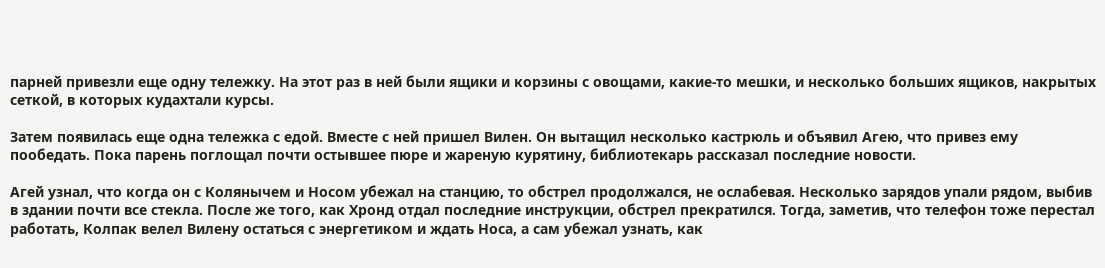парней привезли еще одну тележку. На этот раз в ней были ящики и корзины с овощами, какие-то мешки, и несколько больших ящиков, накрытых сеткой, в которых кудахтали курсы.

Затем появилась еще одна тележка с едой. Вместе с ней пришел Вилен. Он вытащил несколько кастрюль и объявил Агею, что привез ему пообедать. Пока парень поглощал почти остывшее пюре и жареную курятину, библиотекарь рассказал последние новости.

Агей узнал, что когда он с Колянычем и Носом убежал на станцию, то обстрел продолжался, не ослабевая. Несколько зарядов упали рядом, выбив в здании почти все стекла. После же того, как Хронд отдал последние инструкции, обстрел прекратился. Тогда, заметив, что телефон тоже перестал работать, Колпак велел Вилену остаться с энергетиком и ждать Носа, а сам убежал узнать, как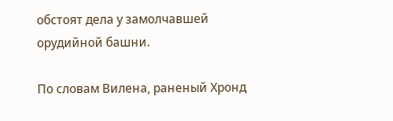обстоят дела у замолчавшей орудийной башни.

По словам Вилена, раненый Хронд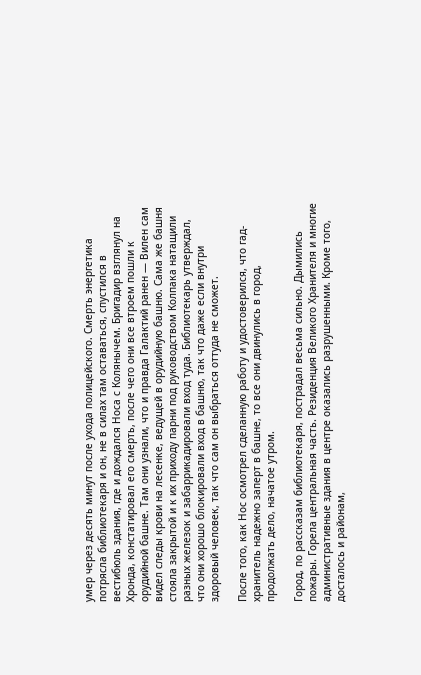умер через десять минут после ухода полицейского. Смерть энергетика потрясла библиотекаря и он, не в силах там оставаться, спустился в вестибюль здания, где и дождался Носа с Колянычем. Бригадир взглянул на Хронда, констатировал его смерть, после чего они все втроем пошли к орудийной башне. Там они узнали, что и правда Галактий ранен — Вилен сам видел следы крови на лесенке, ведущей в орудийную башню. Сама же башня стояла закрытой и к их приходу парни под руководством Колпака натащили разных железок и забаррикадировали вход туда. Библиотекарь утверждал, что они хорошо блокировали вход в башню, так что даже если внутри здоровый человек, так что сам он выбраться оттуда не сможет.

После того, как Нос осмотрел сделанную работу и удостоверился, что гад-хранитель надежно заперт в башне, то все они двинулись в город, продолжать дело, начатое утром.

Город, по рассказам библиотекаря, пострадал весьма сильно. Дымились пожары. Горела центральная часть. Резиденция Великого Хранителя и многие административные здания в центре оказались разрушенными. Кроме того, досталось и районам,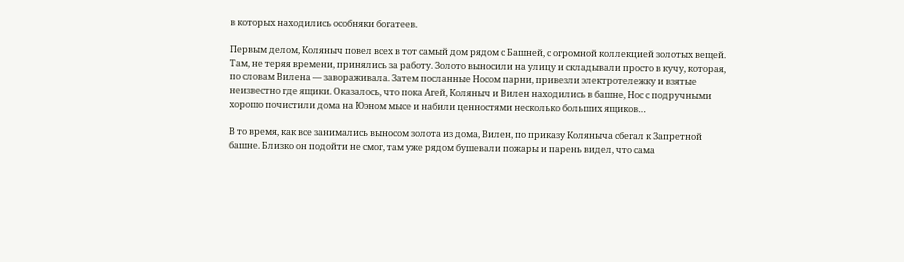в которых находились особняки богатеев.

Первым делом, Коляныч повел всех в тот самый дом рядом с Башней, с огромной коллекцией золотых вещей. Там, не теряя времени, принялись за работу. Золото выносили на улицу и складывали просто в кучу, которая, по словам Вилена — завораживала. Затем посланные Носом парни, привезли электротележку и взятые неизвестно где ящики. Оказалось, что пока Агей, Коляныч и Вилен находились в башне, Нос с подручными хорошо почистили дома на Юэном мысе и набили ценностями несколько больших ящиков…

В то время, как все занимались выносом золота из дома, Вилен, по приказу Коляныча сбегал к Запретной башне. Близко он подойти не смог, там уже рядом бушевали пожары и парень видел, что сама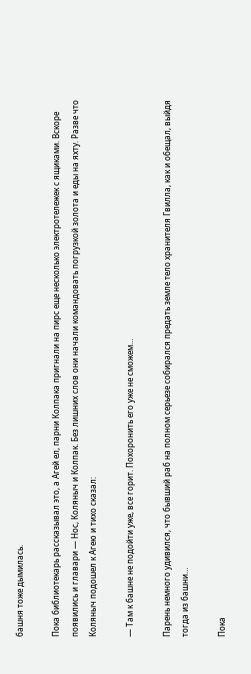башня тоже дымилась.

Пока библиотекарь рассказывал это, а Агей ел, парни Колпака пригнали на пирс еще несколько электротележек с ящиками. Вскоре появились и главари — Нос, Коляныч и Колпак. Без лишних слов они начали командовать погрузкой золота и еды на яхту. Разве что Коляныч подошел к Агею и тихо сказал:

— Там к башне не подойти уже, все горит. Похоронить его уже не сможем…

Парень немного удивился, что бывший раб на полном серьезе собирался предать земле тело хранителя Гвилла, как и обещал, выйдя тогда из башни…

Пока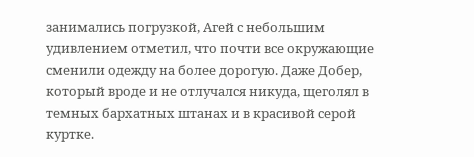занимались погрузкой, Агей с небольшим удивлением отметил, что почти все окружающие сменили одежду на более дорогую. Даже Добер, который вроде и не отлучался никуда, щеголял в темных бархатных штанах и в красивой серой куртке.